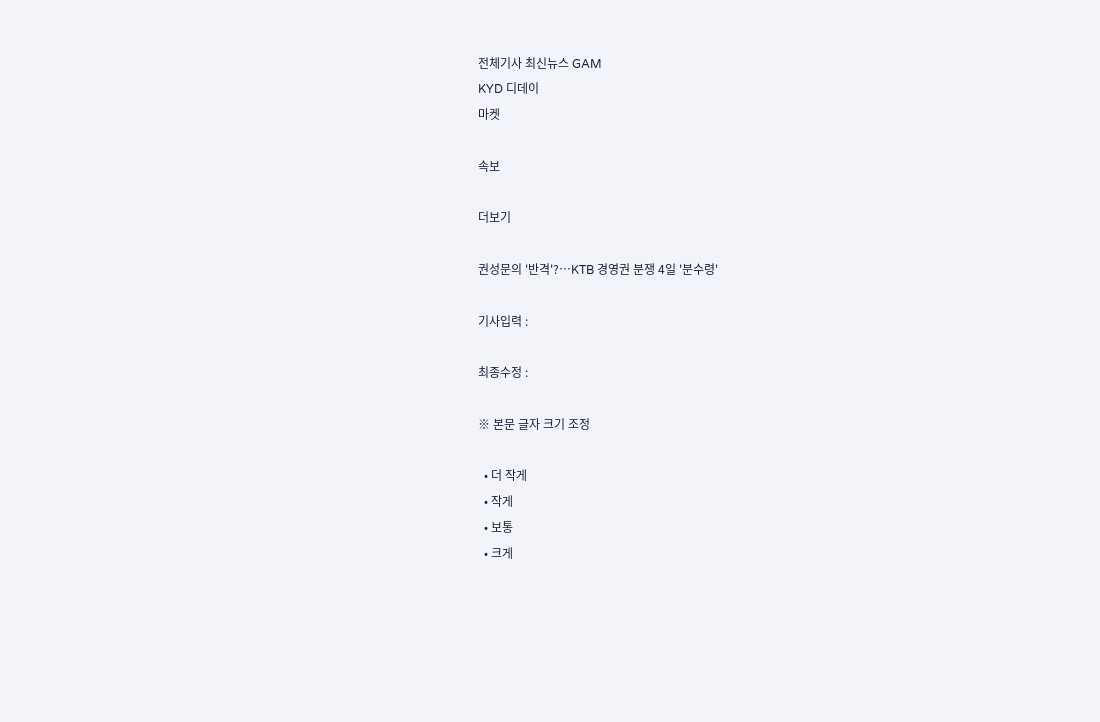전체기사 최신뉴스 GAM
KYD 디데이
마켓

속보

더보기

권성문의 '반격'?…KTB 경영권 분쟁 4일 '분수령'

기사입력 :

최종수정 :

※ 본문 글자 크기 조정

  • 더 작게
  • 작게
  • 보통
  • 크게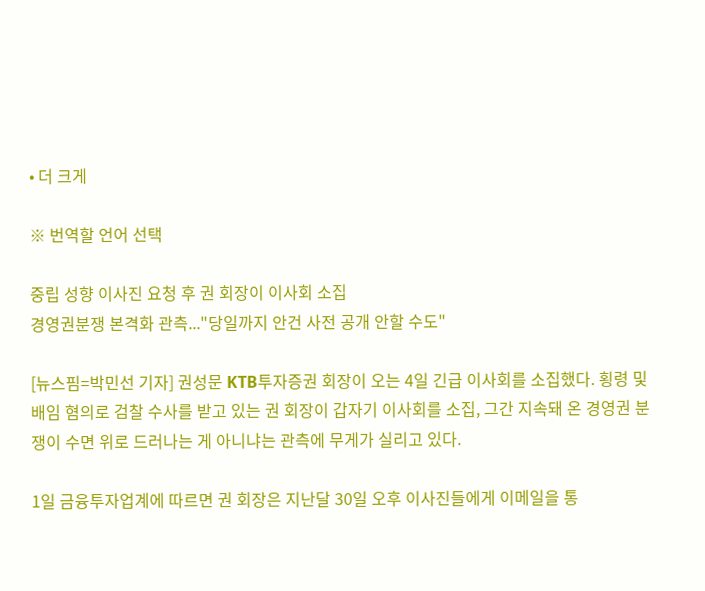• 더 크게

※ 번역할 언어 선택

중립 성향 이사진 요청 후 권 회장이 이사회 소집
경영권분쟁 본격화 관측..."당일까지 안건 사전 공개 안할 수도"

[뉴스핌=박민선 기자] 권성문 KTB투자증권 회장이 오는 4일 긴급 이사회를 소집했다. 횡령 및 배임 혐의로 검찰 수사를 받고 있는 권 회장이 갑자기 이사회를 소집, 그간 지속돼 온 경영권 분쟁이 수면 위로 드러나는 게 아니냐는 관측에 무게가 실리고 있다.

1일 금융투자업계에 따르면 권 회장은 지난달 30일 오후 이사진들에게 이메일을 통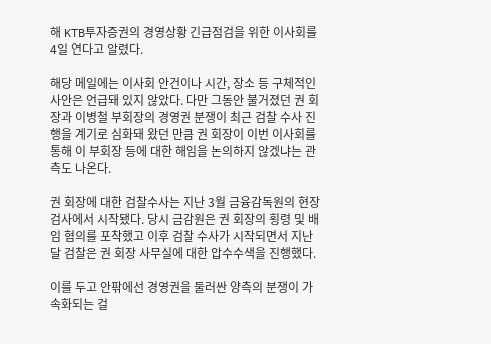해 KTB투자증권의 경영상황 긴급점검을 위한 이사회를 4일 연다고 알렸다.

해당 메일에는 이사회 안건이나 시간, 장소 등 구체적인 사안은 언급돼 있지 않았다. 다만 그동안 불거졌던 권 회장과 이병철 부회장의 경영권 분쟁이 최근 검찰 수사 진행을 계기로 심화돼 왔던 만큼 권 회장이 이번 이사회를 통해 이 부회장 등에 대한 해임을 논의하지 않겠냐는 관측도 나온다.

권 회장에 대한 검찰수사는 지난 3월 금융감독원의 현장 검사에서 시작됐다. 당시 금감원은 권 회장의 횡령 및 배임 혐의를 포착했고 이후 검찰 수사가 시작되면서 지난 달 검찰은 권 회장 사무실에 대한 압수수색을 진행했다.

이를 두고 안팎에선 경영권을 둘러싼 양측의 분쟁이 가속화되는 걸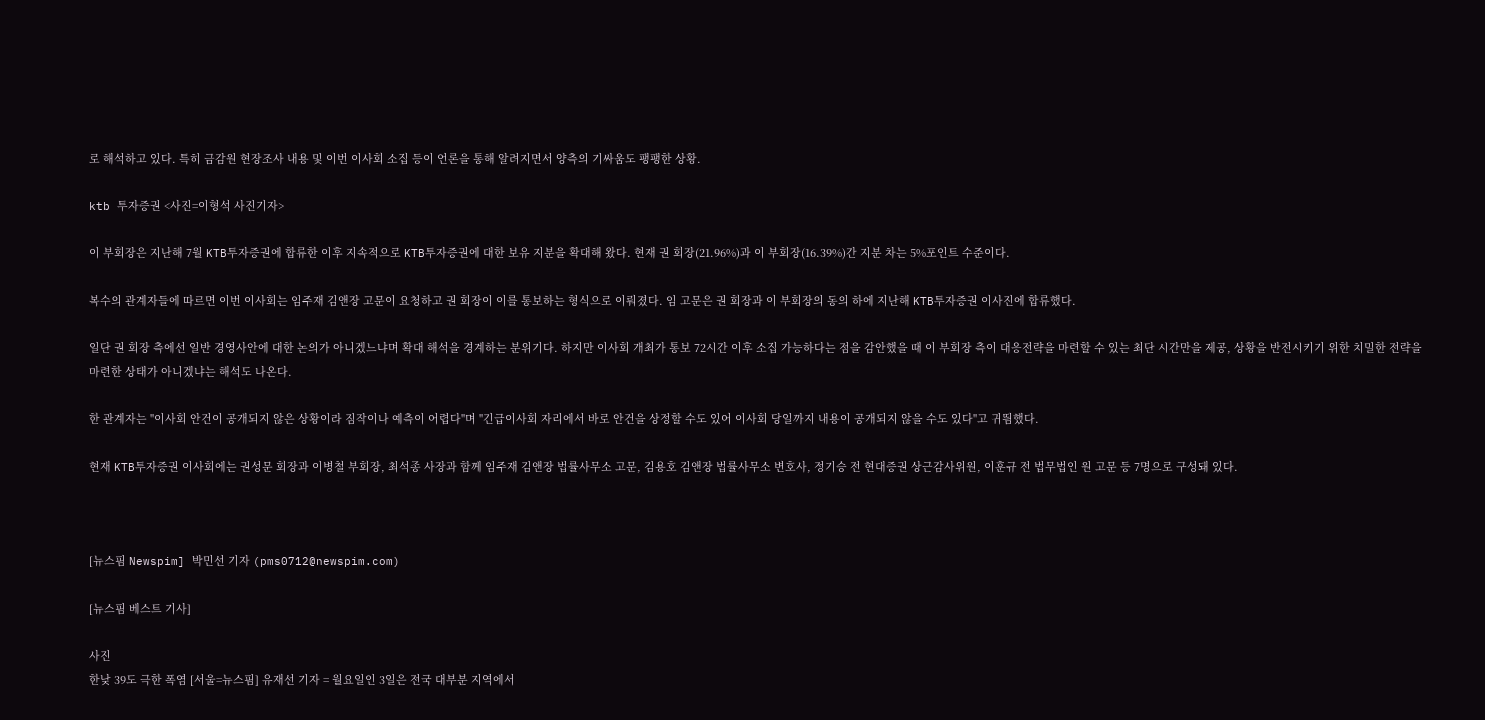로 해석하고 있다. 특히 금감원 현장조사 내용 및 이번 이사회 소집 등이 언론을 통해 알려지면서 양측의 기싸움도 팽팽한 상황.

ktb 투자증권 <사진=이형석 사진기자>

이 부회장은 지난해 7월 KTB투자증권에 합류한 이후 지속적으로 KTB투자증권에 대한 보유 지분을 확대해 왔다. 현재 권 회장(21.96%)과 이 부회장(16.39%)간 지분 차는 5%포인트 수준이다.

복수의 관계자들에 따르면 이번 이사회는 임주재 김앤장 고문이 요청하고 권 회장이 이를 통보하는 형식으로 이뤄졌다. 임 고문은 권 회장과 이 부회장의 동의 하에 지난해 KTB투자증권 이사진에 합류했다.

일단 권 회장 측에선 일반 경영사안에 대한 논의가 아니겠느냐며 확대 해석을 경계하는 분위기다. 하지만 이사회 개최가 통보 72시간 이후 소집 가능하다는 점을 감안했을 때 이 부회장 측이 대응전략을 마련할 수 있는 최단 시간만을 제공, 상황을 반전시키기 위한 치밀한 전략을 마련한 상태가 아니겠냐는 해석도 나온다.

한 관계자는 "이사회 안건이 공개되지 않은 상황이라 짐작이나 예측이 어렵다"며 "긴급이사회 자리에서 바로 안건을 상정할 수도 있어 이사회 당일까지 내용이 공개되지 않을 수도 있다"고 귀띔했다.

현재 KTB투자증권 이사회에는 권성문 회장과 이병철 부회장, 최석종 사장과 함께 임주재 김앤장 법률사무소 고문, 김용호 김앤장 법률사무소 변호사, 정기승 전 현대증권 상근감사위원, 이훈규 전 법무법인 원 고문 등 7명으로 구성돼 있다.



[뉴스핌 Newspim] 박민선 기자 (pms0712@newspim.com)

[뉴스핌 베스트 기사]

사진
한낮 39도 극한 폭염 [서울=뉴스핌] 유재선 기자 = 월요일인 3일은 전국 대부분 지역에서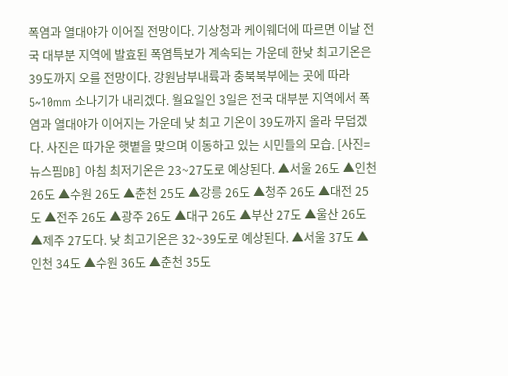폭염과 열대야가 이어질 전망이다. 기상청과 케이웨더에 따르면 이날 전국 대부분 지역에 발효된 폭염특보가 계속되는 가운데 한낮 최고기온은 39도까지 오를 전망이다. 강원남부내륙과 충북북부에는 곳에 따라 5~10mm 소나기가 내리겠다. 월요일인 3일은 전국 대부분 지역에서 폭염과 열대야가 이어지는 가운데 낮 최고 기온이 39도까지 올라 무덥겠다. 사진은 따가운 햇볕을 맞으며 이동하고 있는 시민들의 모습. [사진=뉴스핌DB] 아침 최저기온은 23~27도로 예상된다. ▲서울 26도 ▲인천 26도 ▲수원 26도 ▲춘천 25도 ▲강릉 26도 ▲청주 26도 ▲대전 25도 ▲전주 26도 ▲광주 26도 ▲대구 26도 ▲부산 27도 ▲울산 26도 ▲제주 27도다. 낮 최고기온은 32~39도로 예상된다. ▲서울 37도 ▲인천 34도 ▲수원 36도 ▲춘천 35도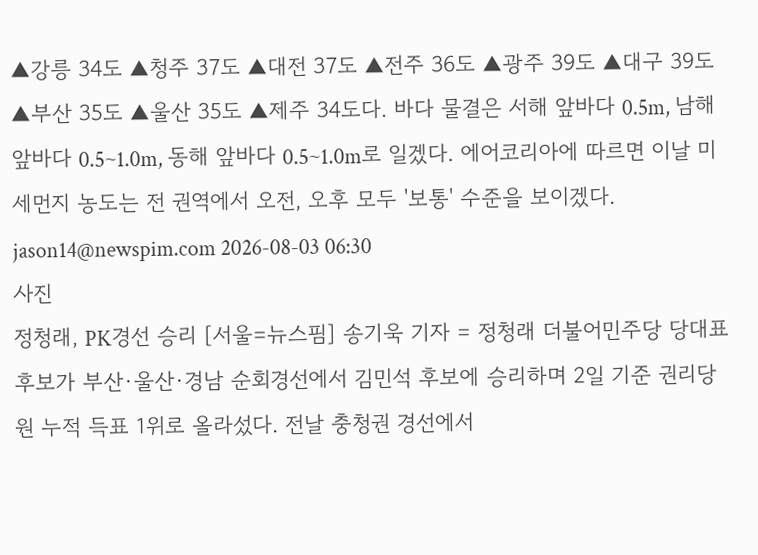▲강릉 34도 ▲청주 37도 ▲대전 37도 ▲전주 36도 ▲광주 39도 ▲대구 39도 ▲부산 35도 ▲울산 35도 ▲제주 34도다. 바다 물결은 서해 앞바다 0.5m, 남해 앞바다 0.5~1.0m, 동해 앞바다 0.5~1.0m로 일겠다. 에어코리아에 따르면 이날 미세먼지 농도는 전 권역에서 오전, 오후 모두 '보통' 수준을 보이겠다. jason14@newspim.com 2026-08-03 06:30
사진
정청래, PK경선 승리 [서울=뉴스핌] 송기욱 기자 = 정청래 더불어민주당 당대표 후보가 부산·울산·경남 순회경선에서 김민석 후보에 승리하며 2일 기준 권리당원 누적 득표 1위로 올라섰다. 전날 충청권 경선에서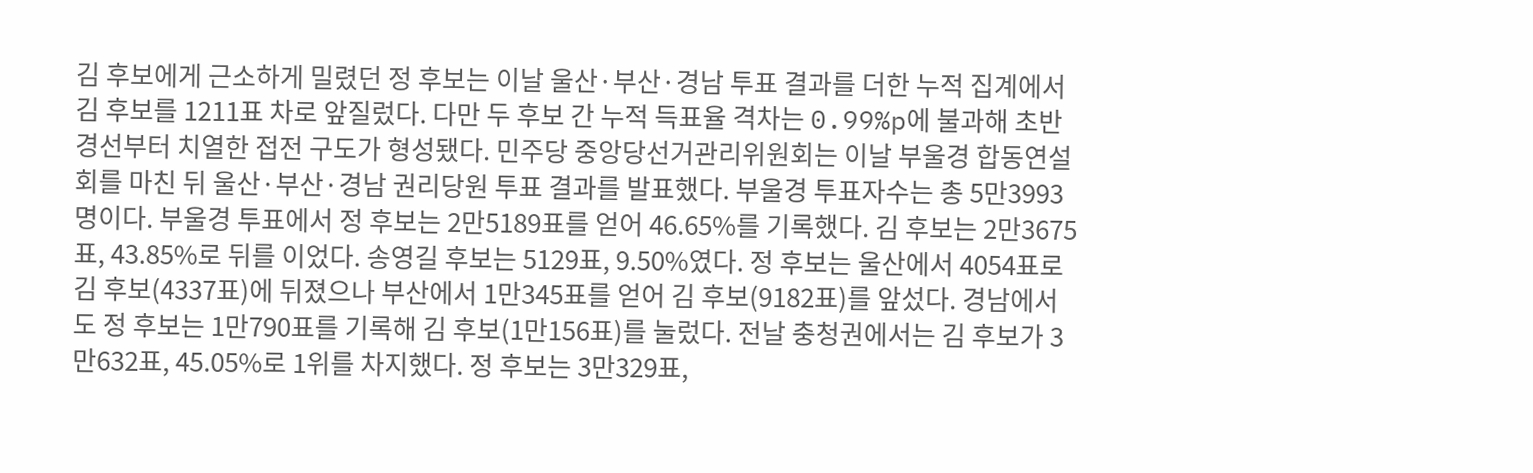김 후보에게 근소하게 밀렸던 정 후보는 이날 울산·부산·경남 투표 결과를 더한 누적 집계에서 김 후보를 1211표 차로 앞질렀다. 다만 두 후보 간 누적 득표율 격차는 0.99%p에 불과해 초반 경선부터 치열한 접전 구도가 형성됐다. 민주당 중앙당선거관리위원회는 이날 부울경 합동연설회를 마친 뒤 울산·부산·경남 권리당원 투표 결과를 발표했다. 부울경 투표자수는 총 5만3993명이다. 부울경 투표에서 정 후보는 2만5189표를 얻어 46.65%를 기록했다. 김 후보는 2만3675표, 43.85%로 뒤를 이었다. 송영길 후보는 5129표, 9.50%였다. 정 후보는 울산에서 4054표로 김 후보(4337표)에 뒤졌으나 부산에서 1만345표를 얻어 김 후보(9182표)를 앞섰다. 경남에서도 정 후보는 1만790표를 기록해 김 후보(1만156표)를 눌렀다. 전날 충청권에서는 김 후보가 3만632표, 45.05%로 1위를 차지했다. 정 후보는 3만329표,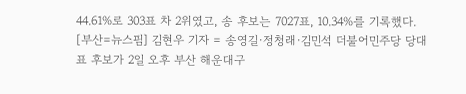44.61%로 303표 차 2위였고, 송 후보는 7027표, 10.34%를 기록했다. [부산=뉴스핌] 김현우 기자 = 송영길·정청래·김민석 더불어민주당 당대표 후보가 2일 오후 부산 해운대구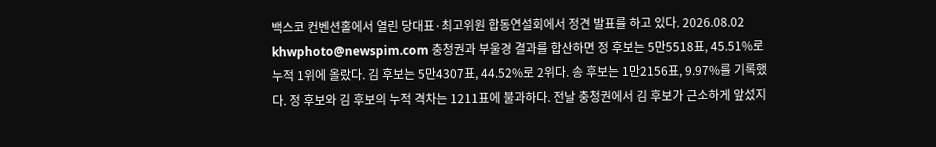백스코 컨벤션홀에서 열린 당대표·최고위원 합동연설회에서 정견 발표를 하고 있다. 2026.08.02 khwphoto@newspim.com 충청권과 부울경 결과를 합산하면 정 후보는 5만5518표, 45.51%로 누적 1위에 올랐다. 김 후보는 5만4307표, 44.52%로 2위다. 송 후보는 1만2156표, 9.97%를 기록했다. 정 후보와 김 후보의 누적 격차는 1211표에 불과하다. 전날 충청권에서 김 후보가 근소하게 앞섰지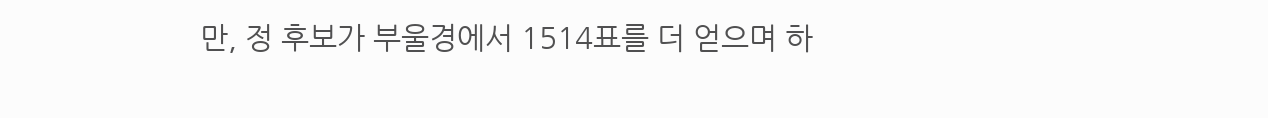만, 정 후보가 부울경에서 1514표를 더 얻으며 하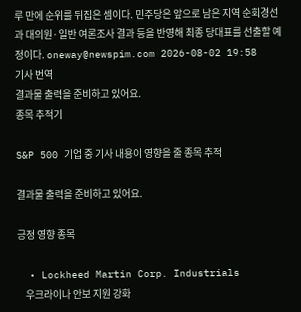루 만에 순위를 뒤집은 셈이다. 민주당은 앞으로 남은 지역 순회경선과 대의원·일반 여론조사 결과 등을 반영해 최종 당대표를 선출할 예정이다. oneway@newspim.com 2026-08-02 19:58
기사 번역
결과물 출력을 준비하고 있어요.
종목 추적기

S&P 500 기업 중 기사 내용이 영향을 줄 종목 추적

결과물 출력을 준비하고 있어요.

긍정 영향 종목

  • Lockheed Martin Corp. Industrials
    우크라이나 안보 지원 강화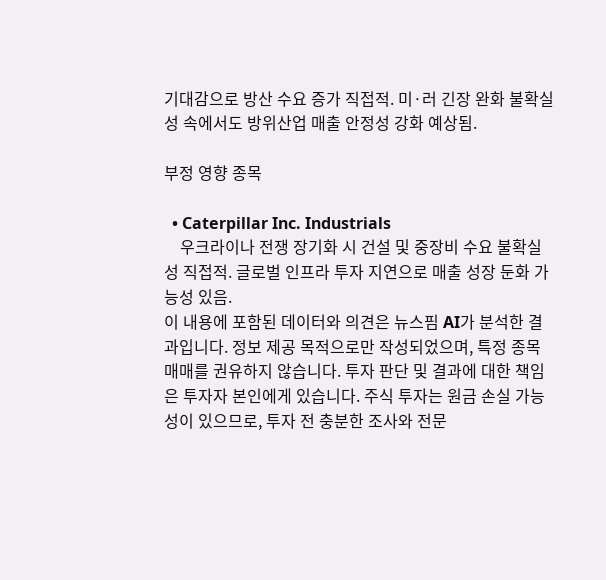기대감으로 방산 수요 증가 직접적. 미·러 긴장 완화 불확실성 속에서도 방위산업 매출 안정성 강화 예상됨.

부정 영향 종목

  • Caterpillar Inc. Industrials
    우크라이나 전쟁 장기화 시 건설 및 중장비 수요 불확실성 직접적. 글로벌 인프라 투자 지연으로 매출 성장 둔화 가능성 있음.
이 내용에 포함된 데이터와 의견은 뉴스핌 AI가 분석한 결과입니다. 정보 제공 목적으로만 작성되었으며, 특정 종목 매매를 권유하지 않습니다. 투자 판단 및 결과에 대한 책임은 투자자 본인에게 있습니다. 주식 투자는 원금 손실 가능성이 있으므로, 투자 전 충분한 조사와 전문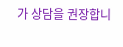가 상담을 권장합니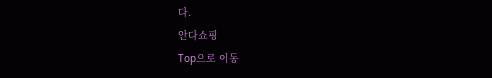다.
안다쇼핑
Top으로 이동